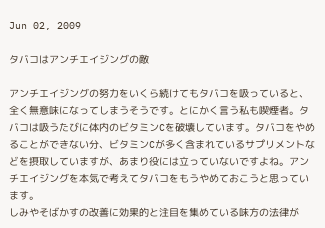Jun 02, 2009

タバコはアンチエイジングの敵

アンチエイジングの努力をいくら続けてもタバコを吸っていると、全く無意味になってしまうそうです。とにかく言う私も喫煙者。タバコは吸うたびに体内のビタミンCを破壊しています。タバコをやめることができない分、ビタミンCが多く含まれているサプリメントなどを摂取していますが、あまり役には立っていないですよね。アンチエイジングを本気で考えてタバコをもうやめておこうと思っています。
しみやそばかすの改善に効果的と注目を集めている味方の法律が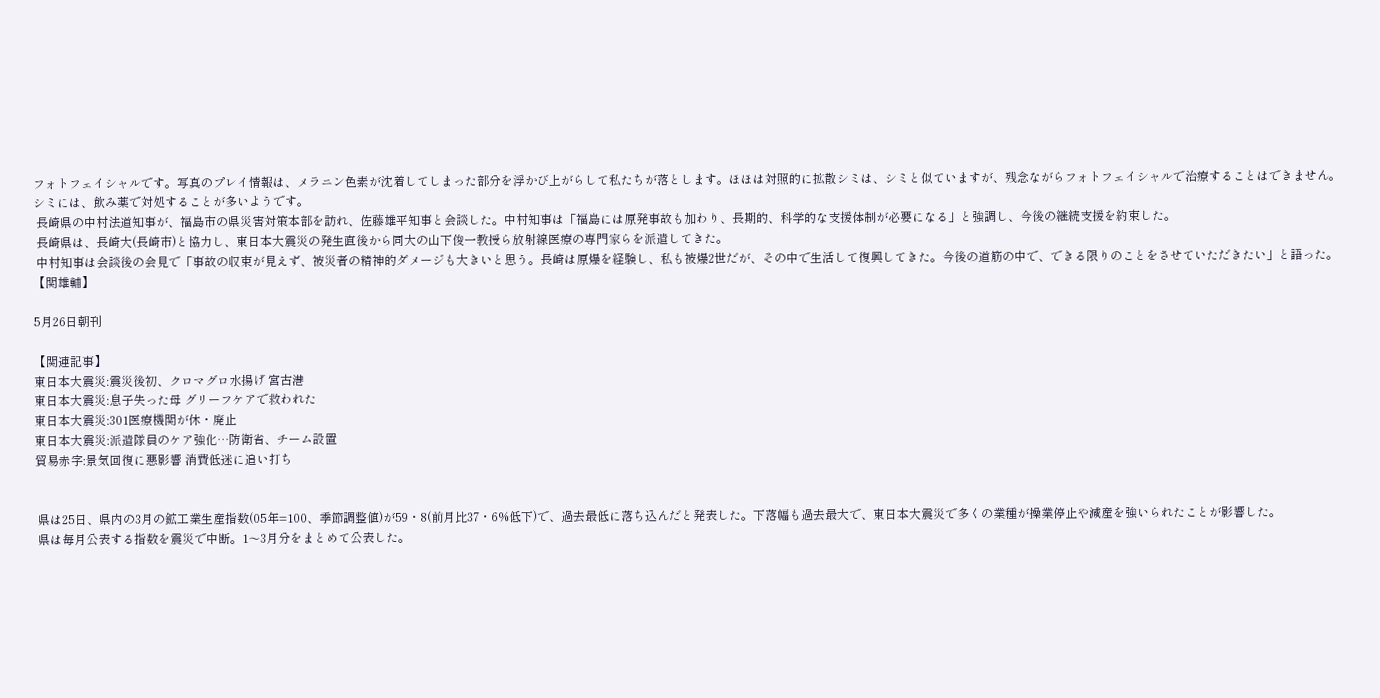フォトフェイシャルです。写真のプレイ情報は、メラニン色素が沈着してしまった部分を浮かび上がらして私たちが落とします。ほほは対照的に拡散シミは、シミと似ていますが、残念ながらフォトフェイシャルで治療することはできません。シミには、飲み薬で対処することが多いようです。
 長崎県の中村法道知事が、福島市の県災害対策本部を訪れ、佐藤雄平知事と会談した。中村知事は「福島には原発事故も加わり、長期的、科学的な支援体制が必要になる」と強調し、今後の継続支援を約束した。
 長崎県は、長崎大(長崎市)と協力し、東日本大震災の発生直後から同大の山下俊一教授ら放射線医療の専門家らを派遣してきた。
 中村知事は会談後の会見で「事故の収束が見えず、被災者の精神的ダメージも大きいと思う。長崎は原爆を経験し、私も被爆2世だが、その中で生活して復興してきた。今後の道筋の中で、できる限りのことをさせていただきたい」と語った。【関雄輔】

5月26日朝刊

【関連記事】
東日本大震災:震災後初、クロマグロ水揚げ 宮古港
東日本大震災:息子失った母 グリーフケアで救われた
東日本大震災:301医療機関が休・廃止
東日本大震災:派遣隊員のケア強化…防衛省、チーム設置
貿易赤字:景気回復に悪影響 消費低迷に追い打ち


 県は25日、県内の3月の鉱工業生産指数(05年=100、季節調整値)が59・8(前月比37・6%低下)で、過去最低に落ち込んだと発表した。下落幅も過去最大で、東日本大震災で多くの業種が操業停止や減産を強いられたことが影響した。
 県は毎月公表する指数を震災で中断。1〜3月分をまとめて公表した。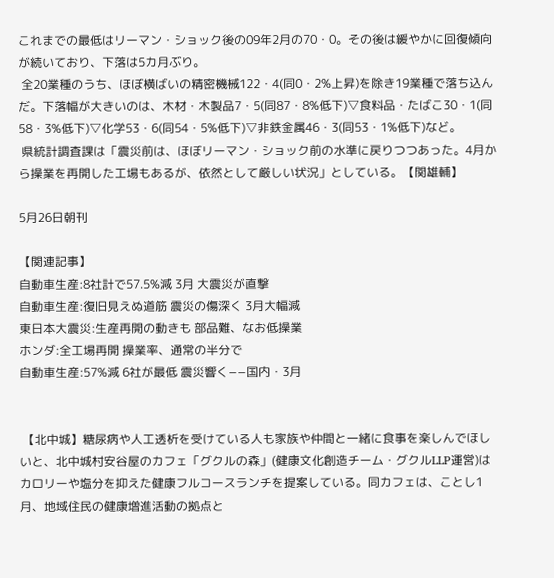これまでの最低はリーマン・ショック後の09年2月の70・0。その後は緩やかに回復傾向が続いており、下落は5カ月ぶり。
 全20業種のうち、ほぼ横ばいの精密機械122・4(同0・2%上昇)を除き19業種で落ち込んだ。下落幅が大きいのは、木材・木製品7・5(同87・8%低下)▽食料品・たばこ30・1(同58・3%低下)▽化学53・6(同54・5%低下)▽非鉄金属46・3(同53・1%低下)など。
 県統計調査課は「震災前は、ほぼリーマン・ショック前の水準に戻りつつあった。4月から操業を再開した工場もあるが、依然として厳しい状況」としている。【関雄輔】

5月26日朝刊

【関連記事】
自動車生産:8社計で57.5%減 3月 大震災が直撃
自動車生産:復旧見えぬ道筋 震災の傷深く 3月大幅減
東日本大震災:生産再開の動きも 部品難、なお低操業
ホンダ:全工場再開 操業率、通常の半分で
自動車生産:57%減 6社が最低 震災響く−−国内・3月


 【北中城】糖尿病や人工透析を受けている人も家族や仲間と一緒に食事を楽しんでほしいと、北中城村安谷屋のカフェ「グクルの森」(健康文化創造チーム・グクルLLP運営)はカロリーや塩分を抑えた健康フルコースランチを提案している。同カフェは、ことし1月、地域住民の健康増進活動の拠点と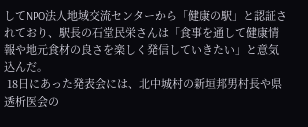してNPO法人地域交流センターから「健康の駅」と認証されており、駅長の石堂民栄さんは「食事を通して健康情報や地元食材の良さを楽しく発信していきたい」と意気込んだ。
 18日にあった発表会には、北中城村の新垣邦男村長や県透析医会の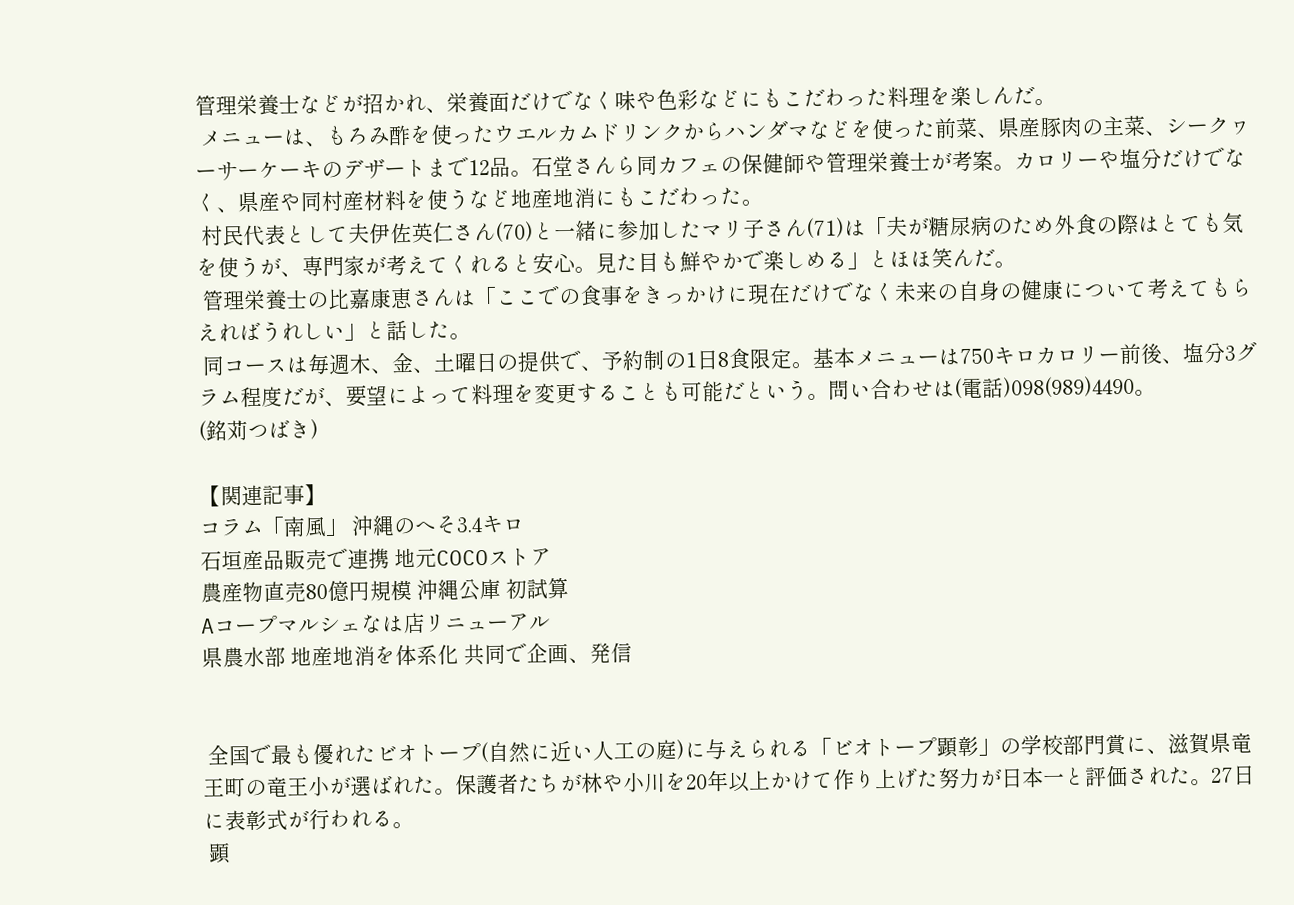管理栄養士などが招かれ、栄養面だけでなく味や色彩などにもこだわった料理を楽しんだ。
 メニューは、もろみ酢を使ったウエルカムドリンクからハンダマなどを使った前菜、県産豚肉の主菜、シークヮーサーケーキのデザートまで12品。石堂さんら同カフェの保健師や管理栄養士が考案。カロリーや塩分だけでなく、県産や同村産材料を使うなど地産地消にもこだわった。
 村民代表として夫伊佐英仁さん(70)と一緒に参加したマリ子さん(71)は「夫が糖尿病のため外食の際はとても気を使うが、専門家が考えてくれると安心。見た目も鮮やかで楽しめる」とほほ笑んだ。
 管理栄養士の比嘉康恵さんは「ここでの食事をきっかけに現在だけでなく未来の自身の健康について考えてもらえればうれしい」と話した。
 同コースは毎週木、金、土曜日の提供で、予約制の1日8食限定。基本メニューは750キロカロリー前後、塩分3グラム程度だが、要望によって料理を変更することも可能だという。問い合わせは(電話)098(989)4490。
(銘苅つばき)

【関連記事】
コラム「南風」 沖縄のへそ3.4キロ
石垣産品販売で連携 地元COCOストア
農産物直売80億円規模 沖縄公庫 初試算
Aコープマルシェなは店リニューアル
県農水部 地産地消を体系化 共同で企画、発信


 全国で最も優れたビオトープ(自然に近い人工の庭)に与えられる「ビオトープ顕彰」の学校部門賞に、滋賀県竜王町の竜王小が選ばれた。保護者たちが林や小川を20年以上かけて作り上げた努力が日本一と評価された。27日に表彰式が行われる。
 顕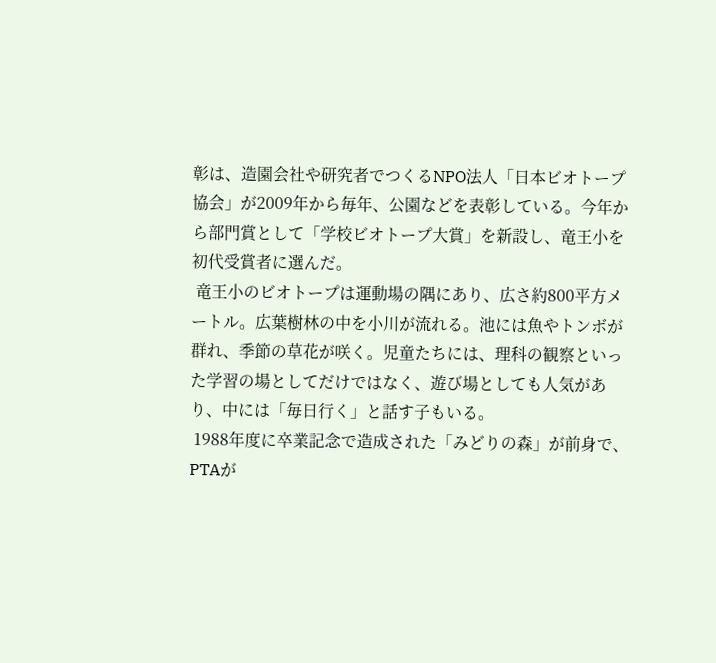彰は、造園会社や研究者でつくるNPO法人「日本ビオトープ協会」が2009年から毎年、公園などを表彰している。今年から部門賞として「学校ビオトープ大賞」を新設し、竜王小を初代受賞者に選んだ。
 竜王小のビオトープは運動場の隅にあり、広さ約800平方メートル。広葉樹林の中を小川が流れる。池には魚やトンボが群れ、季節の草花が咲く。児童たちには、理科の観察といった学習の場としてだけではなく、遊び場としても人気があり、中には「毎日行く」と話す子もいる。
 1988年度に卒業記念で造成された「みどりの森」が前身で、PTAが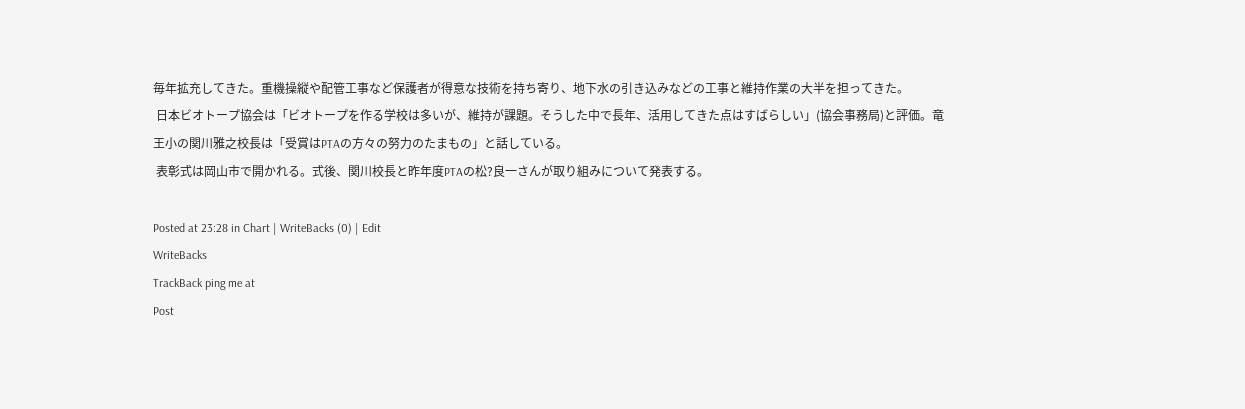毎年拡充してきた。重機操縦や配管工事など保護者が得意な技術を持ち寄り、地下水の引き込みなどの工事と維持作業の大半を担ってきた。
 日本ビオトープ協会は「ビオトープを作る学校は多いが、維持が課題。そうした中で長年、活用してきた点はすばらしい」(協会事務局)と評価。竜王小の関川雅之校長は「受賞はPTAの方々の努力のたまもの」と話している。
 表彰式は岡山市で開かれる。式後、関川校長と昨年度PTAの松?良一さんが取り組みについて発表する。

Posted at 23:28 in Chart | WriteBacks (0) | Edit
WriteBacks
TrackBack ping me at
Post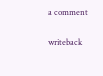a comment

writeback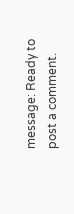message: Ready to post a comment.